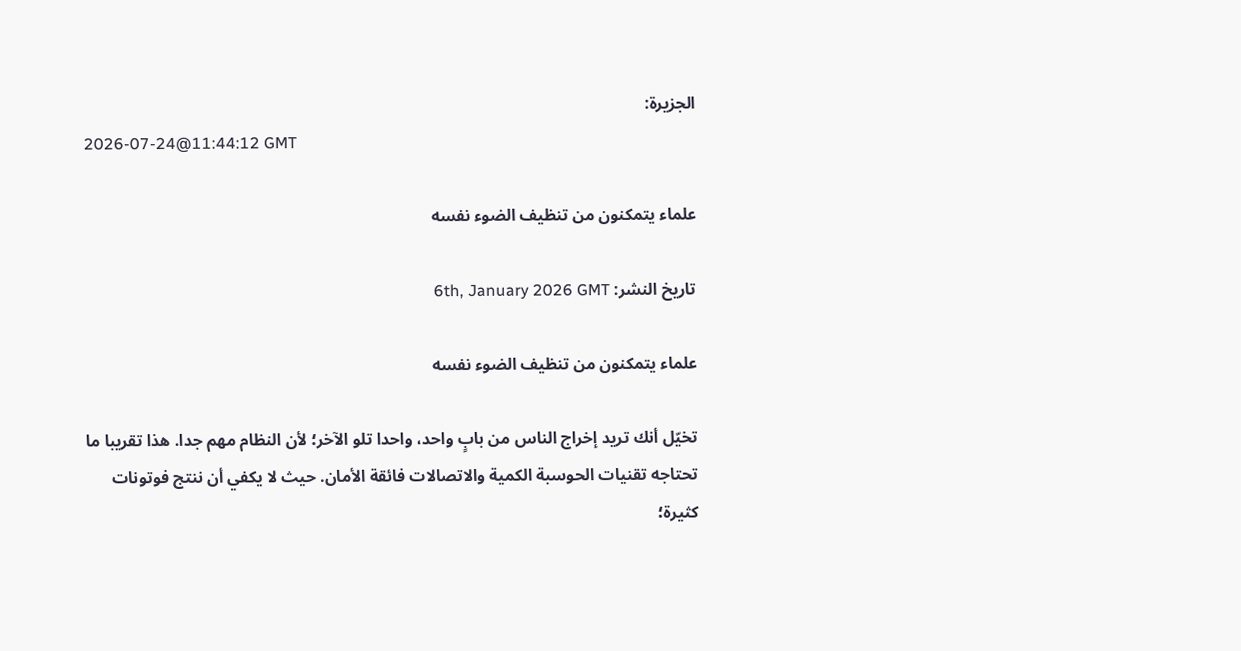الجزيرة:
2026-07-24@11:44:12 GMT

علماء يتمكنون من تنظيف الضوء نفسه

تاريخ النشر: 6th, January 2026 GMT

علماء يتمكنون من تنظيف الضوء نفسه

تخيّل أنك تريد إخراج الناس من بابٍ واحد، واحدا تلو الآخر؛ لأن النظام مهم جدا. هذا تقريبا ما تحتاجه تقنيات الحوسبة الكمية والاتصالات فائقة الأمان. حيث لا يكفي أن ننتج فوتونات كثيرة؛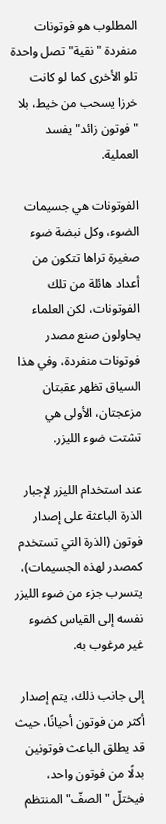المطلوب هو فوتونات منفردة "نقية" تصل واحدة تلو الأخرى كما لو كانت خرزا يسحب من خيط، بلا "فوتون زائد" يفسد العملية.

الفوتونات هي جسيمات الضوء، وكل نبضة ضوء صغيرة تراها تتكون من أعداد هائلة من تلك الفوتونات، لكن العلماء يحاولون صنع مصدر فوتونات منفردة، وفي هذا السياق تظهر عقبتان مزعجتان، الأولى هي تشتت ضوء الليزر.

عند استخدام الليزر لإجبار الذرة الباعثة على إصدار فوتون (الذرة التي تستخدم كمصدر لهذه الجسيمات)، يتسرب جزء من ضوء الليزر نفسه إلى القياس كضوء غير مرغوب به.

إلى جانب ذلك، يتم إصدار أكثر من فوتون أحيانًا، حيث قد يطلق الباعث فوتونين بدلًا من فوتون واحد، فيختلّ "الصفّ" المنتظم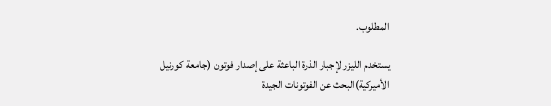المطلوب.

يستخدم الليزر لإجبار الذرة الباعثة على إصدار فوتون (جامعة كورنيل الأميركية)البحث عن الفوتونات الجيدة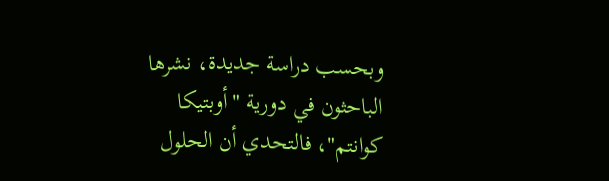وبحسب دراسة جديدة، نشرها الباحثون في دورية "أوبتيكا كوانتم"، فالتحدي أن الحلول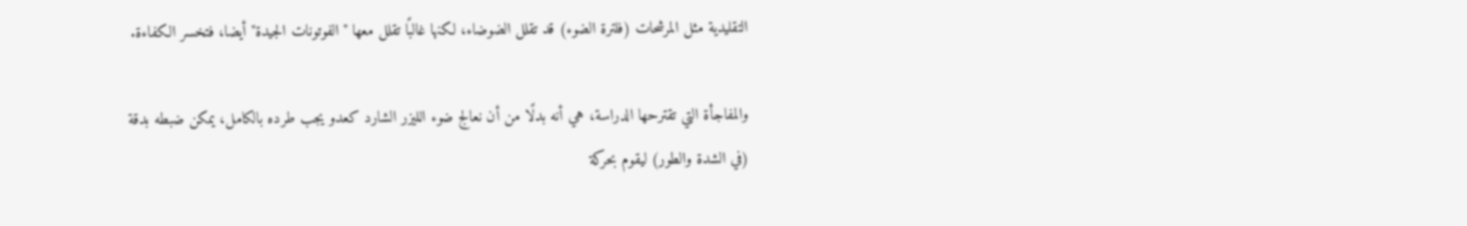التقليدية مثل المرشحات (فلترة الضوء) قد تقلل الضوضاء، لكنها غالبًا تقلل معها "الفوتونات الجيدة" أيضا، فتخسر الكفاءة.

والمفاجأة التي تقترحها الدراسة، هي أنه بدلًا من أن نعالج ضوء الليزر الشارد كعدو يجب طرده بالكامل، يمكن ضبطه بدقة (في الشدة والطور) ليقوم بحركة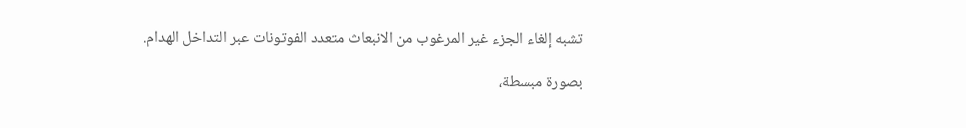تشبه إلغاء الجزء غير المرغوب من الانبعاث متعدد الفوتونات عبر التداخل الهدام.

بصورة مبسطة،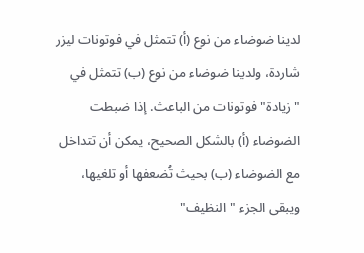لدينا ضوضاء من نوع (أ) تتمثل في فوتونات ليزر شاردة، ولدينا ضوضاء من نوع (ب) تتمثل في "زيادة" فوتونات من الباعث. إذا ضبطت الضوضاء (أ) بالشكل الصحيح، يمكن أن تتداخل مع الضوضاء (ب) بحيث تُضعفها أو تلغيها، ويبقى الجزء "النظيف"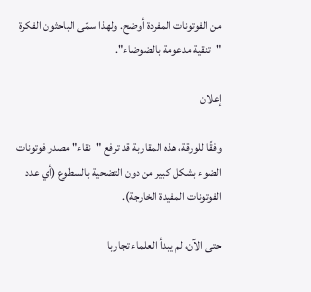من الفوتونات المفردة أوضح. ولهذا سمّى الباحثون الفكرة "تنقية مدعومة بالضوضاء".

إعلان

وفقًا للورقة، هذه المقاربة قد ترفع "نقاء" مصدر فوتونات الضوء بشكل كبير من دون التضحية بالسطوع (أي عدد الفوتونات المفيدة الخارجة).

حتى الآن، لم يبدأ العلماء تجاربا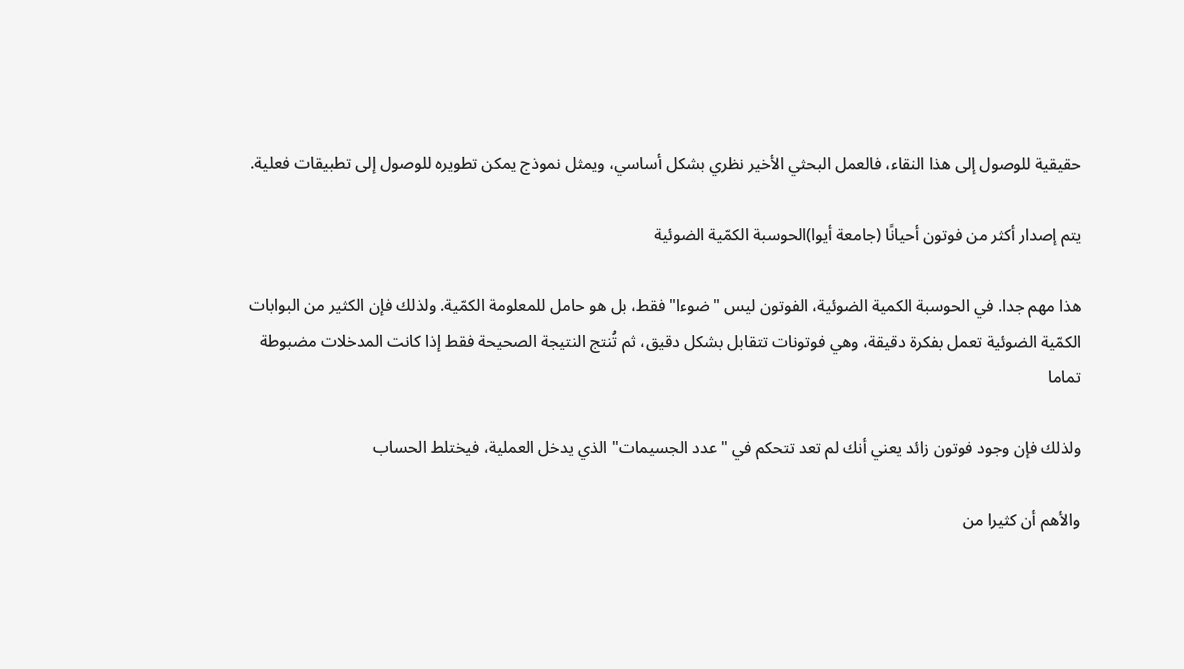حقيقية للوصول إلى هذا النقاء، فالعمل البحثي الأخير نظري بشكل أساسي، ويمثل نموذج يمكن تطويره للوصول إلى تطبيقات فعلية.

يتم إصدار أكثر من فوتون أحيانًا (جامعة أيوا)الحوسبة الكمّية الضوئية

هذا مهم جدا. في الحوسبة الكمية الضوئية، الفوتون ليس "ضوءا" فقط، بل هو حامل للمعلومة الكمّية. ولذلك فإن الكثير من البوابات الكمّية الضوئية تعمل بفكرة دقيقة، وهي فوتونات تتقابل بشكل دقيق، ثم تُنتج النتيجة الصحيحة فقط إذا كانت المدخلات مضبوطة تماما

ولذلك فإن وجود فوتون زائد يعني أنك لم تعد تتحكم في "عدد الجسيمات" الذي يدخل العملية، فيختلط الحساب

والأهم أن كثيرا من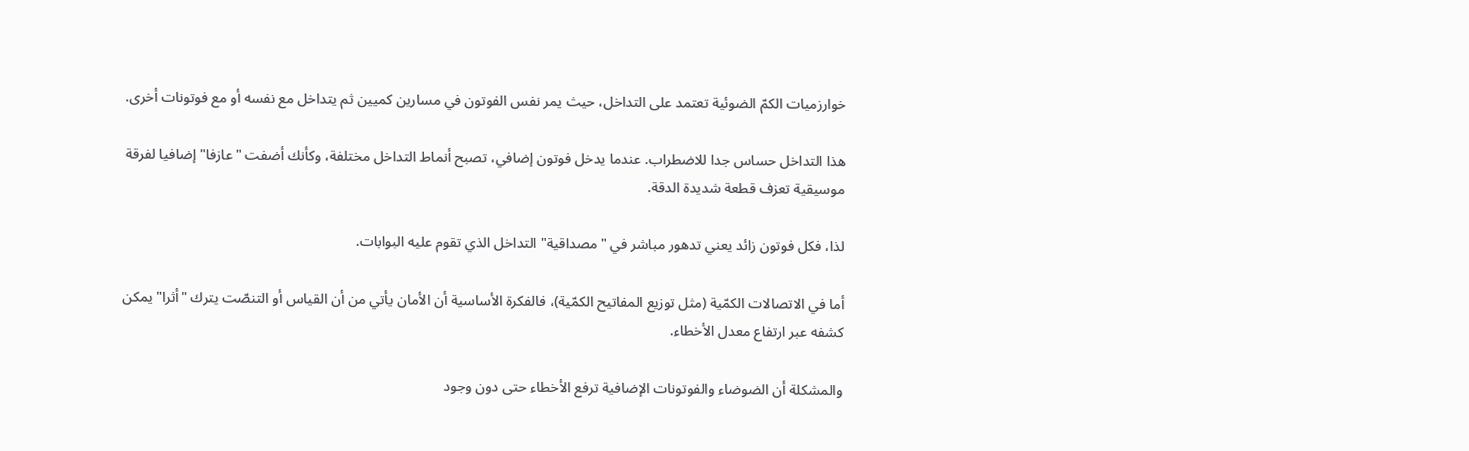خوارزميات الكمّ الضوئية تعتمد على التداخل، حيث يمر نفس الفوتون في مسارين كميين ثم يتداخل مع نفسه أو مع فوتونات أخرى.

هذا التداخل حساس جدا للاضطراب. عندما يدخل فوتون إضافي، تصبح أنماط التداخل مختلفة، وكأنك أضفت "عازفا" إضافيا لفرقة موسيقية تعزف قطعة شديدة الدقة.

لذا، فكل فوتون زائد يعني تدهور مباشر في "مصداقية" التداخل الذي تقوم عليه البوابات.

أما في الاتصالات الكمّية (مثل توزيع المفاتيح الكمّية)، فالفكرة الأساسية أن الأمان يأتي من أن القياس أو التنصّت يترك "أثرا" يمكن كشفه عبر ارتفاع معدل الأخطاء.

والمشكلة أن الضوضاء والفوتونات الإضافية ترفع الأخطاء حتى دون وجود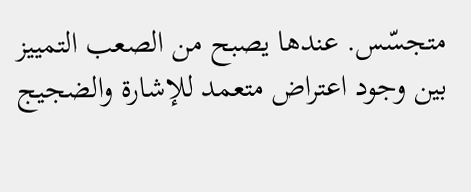متجسّس. عندها يصبح من الصعب التمييز بين وجود اعتراض متعمد للإشارة والضجيج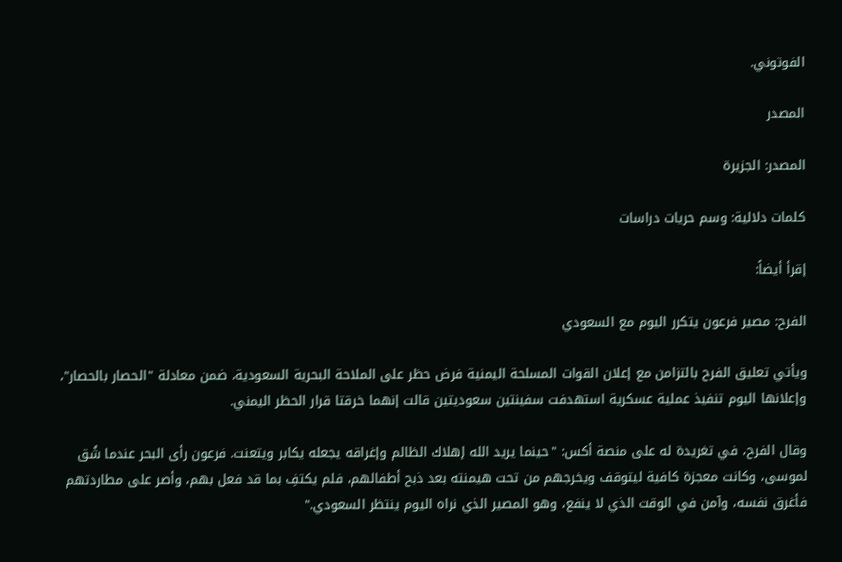الفوتوني.

المصدر

المصدر: الجزيرة

كلمات دلالية: وسم حريات دراسات

إقرأ أيضاً:

الفرح: مصير فرعون يتكرر اليوم مع السعودي

ويأتي تعليق الفرح بالتزامن مع إعلان القوات المسلحة اليمنية فرض حظر على الملاحة البحرية السعودية، ضمن معادلة "الحصار بالحصار"، وإعلانها اليوم تنفيذ عملية عسكرية استهدفت سفينتين سعوديتين قالت إنهما خرقتا قرار الحظر اليمني.

وقال الفرح، في تغريدة له على منصة أكس: "حينما يريد الله إهلاك الظالم وإغراقه يجعله يكابر ويتعنت. فرعون رأى البحر عندما شُق لموسى، وكانت معجزة كافية ليتوقف ويخرجهم من تحت هيمنته بعد ذبح أطفالهم، فلم يكتفِ بما قد فعل بهم، وأصر على مطاردتهم فأغرق نفسه، وآمن في الوقت الذي لا ينفع، وهو المصير الذي نراه اليوم ينتظر السعودي."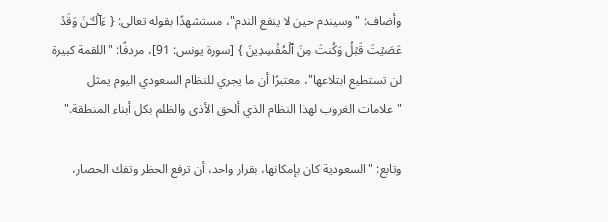وأضاف: "وسيندم حين لا ينفع الندم"، مستشهدًا بقوله تعالى: { ءَاۤلۡـَٔـٰنَ وَقَدۡ عَصَیۡتَ قَبۡلُ وَكُنتَ مِنَ ٱلۡمُفۡسِدِینَ } [سورة يونس: 91]، مردفًا: "اللقمة كبيرة لن تستطيع ابتلاعها"، معتبرًا أن ما يجري للنظام السعودي اليوم يمثل "علامات الغروب لهذا النظام الذي ألحق الأذى والظلم بكل أبناء المنطقة."

وتابع: "السعودية كان بإمكانها، بقرار واحد، أن ترفع الحظر وتفك الحصار،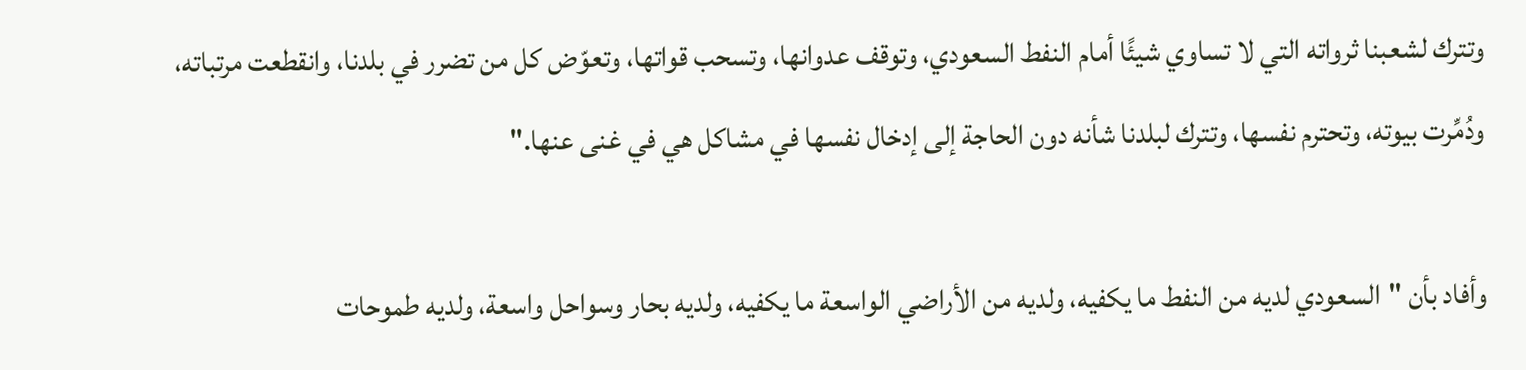وتترك لشعبنا ثرواته التي لا تساوي شيئًا أمام النفط السعودي، وتوقف عدوانها، وتسحب قواتها، وتعوّض كل من تضرر في بلدنا، وانقطعت مرتباته، ودُمِّرت بيوته، وتحترم نفسها، وتترك لبلدنا شأنه دون الحاجة إلى إدخال نفسها في مشاكل هي في غنى عنها."

وأفاد بأن "السعودي لديه من النفط ما يكفيه، ولديه من الأراضي الواسعة ما يكفيه، ولديه بحار وسواحل واسعة، ولديه طموحات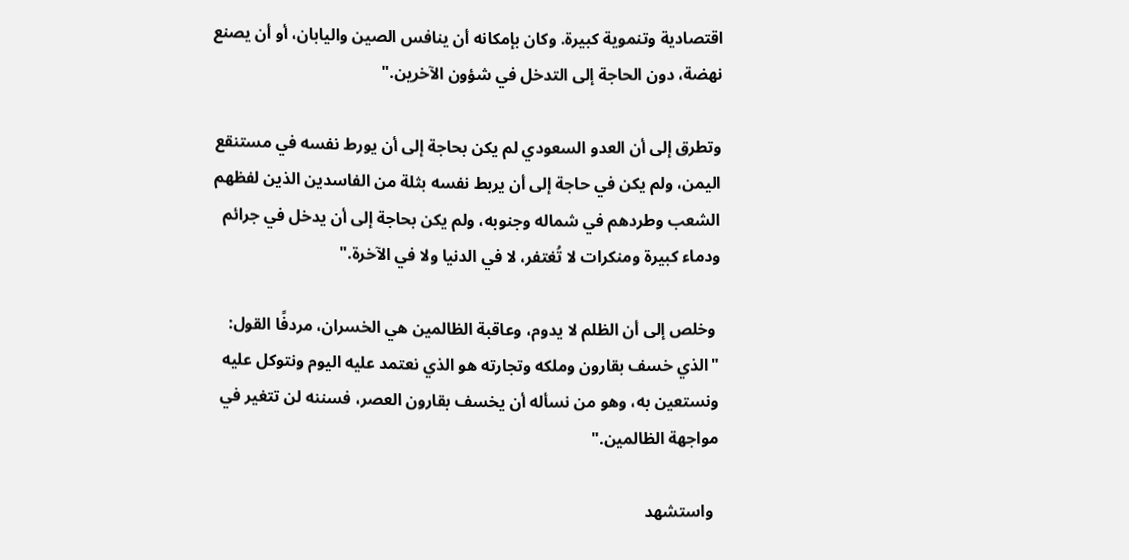اقتصادية وتنموية كبيرة. وكان بإمكانه أن ينافس الصين واليابان، أو أن يصنع نهضة، دون الحاجة إلى التدخل في شؤون الآخرين."

وتطرق إلى أن العدو السعودي لم يكن بحاجة إلى أن يورط نفسه في مستنقع اليمن، ولم يكن في حاجة إلى أن يربط نفسه بثلة من الفاسدين الذين لفظهم الشعب وطردهم في شماله وجنوبه، ولم يكن بحاجة إلى أن يدخل في جرائم ودماء كبيرة ومنكرات لا تُغتفر، لا في الدنيا ولا في الآخرة."

 وخلص إلى أن الظلم لا يدوم، وعاقبة الظالمين هي الخسران، مردفًا القول: "الذي خسف بقارون وملكه وتجارته هو الذي نعتمد عليه اليوم ونتوكل عليه ونستعين به، وهو من نسأله أن يخسف بقارون العصر، فسننه لن تتغير في مواجهة الظالمين."

 واستشهد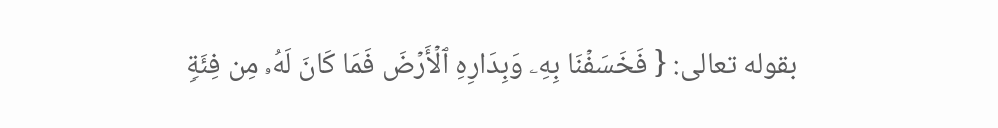بقوله تعالى: { فَخَسَفۡنَا بِهِۦ وَبِدَارِهِ ٱلۡأَرۡضَ فَمَا كَانَ لَهُۥ مِن فِئَةࣲ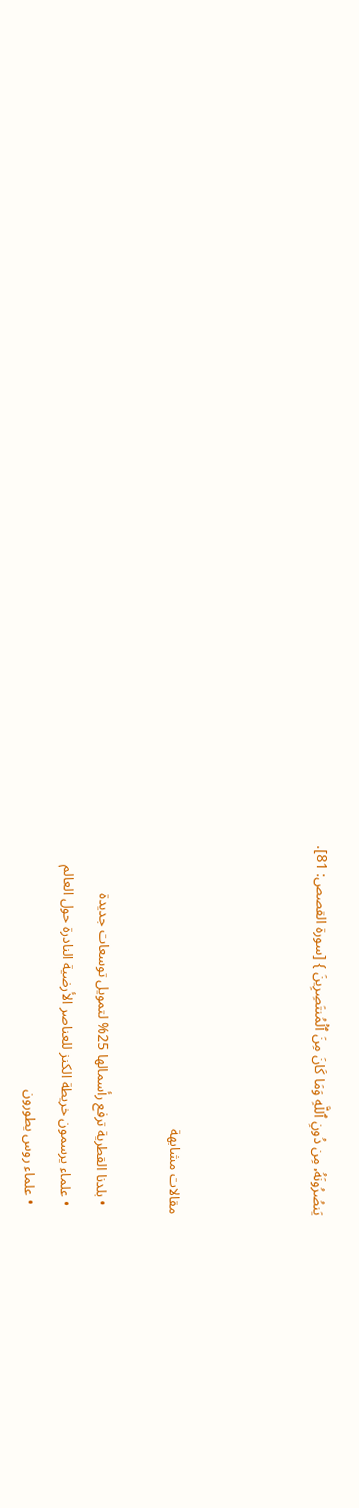یَنصُرُونَهُۥ مِن دُونِ ٱللَّهِ وَمَا كَانَ مِنَ ٱلۡمُنتَصِرِینَ } [سورة القصص: 81].



مقالات مشابهة

  • بلدنا القطرية ترفع رأسمالها 25% لتمويل توسعات جديدة
  • علماء يرسمون خريطة الكنز للعناصر الأرضية النادرة حول العالم
  • علماء روس يطورون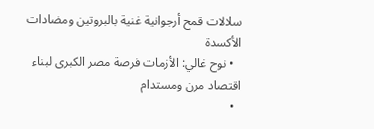سلالات قمح أرجوانية غنية بالبروتين ومضادات الأكسدة
  • نوح غالي: الأزمات فرصة مصر الكبرى لبناء اقتصاد مرن ومستدام
  •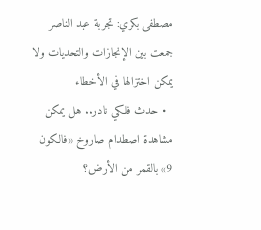مصطفى بكري: تجربة عبد الناصر جمعت بين الإنجازات والتحديات ولا يمكن اختزالها في الأخطاء
  • حدث فلكي نادر.. هل يمكن مشاهدة اصطدام صاروخ «فالكون 9» بالقمر من الأرض؟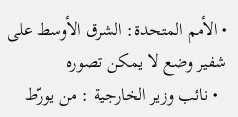• الأمم المتحدة: الشرق الأوسط على شفير وضع لا يمكن تصوره
  • نائب وزير الخارجية : من يورّط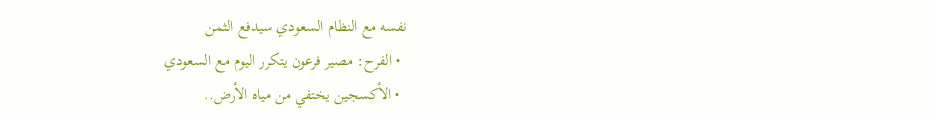نفسه مع النظام السعودي سيدفع الثمن
  • الفرح: مصير فرعون يتكرر اليوم مع السعودي
  • الأكسجين يختفي من مياه الأرض..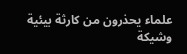علماء يحذرون من كارثة بيئية وشيكة